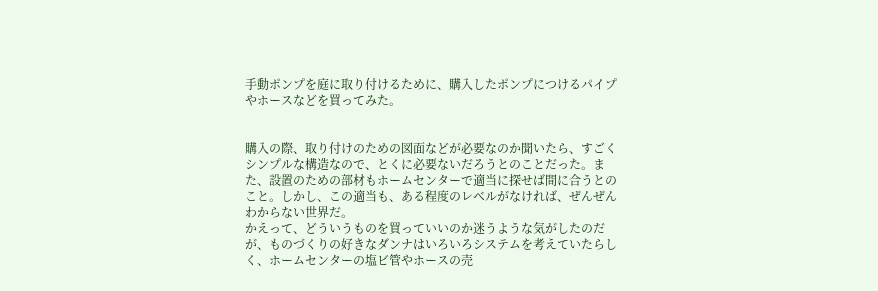手動ポンプを庭に取り付けるために、購入したポンプにつけるパイプやホースなどを買ってみた。


購入の際、取り付けのための図面などが必要なのか聞いたら、すごくシンプルな構造なので、とくに必要ないだろうとのことだった。また、設置のための部材もホームセンターで適当に探せば間に合うとのこと。しかし、この適当も、ある程度のレベルがなければ、ぜんぜんわからない世界だ。
かえって、どういうものを買っていいのか迷うような気がしたのだが、ものづくりの好きなダンナはいろいろシステムを考えていたらしく、ホームセンターの塩ビ管やホースの売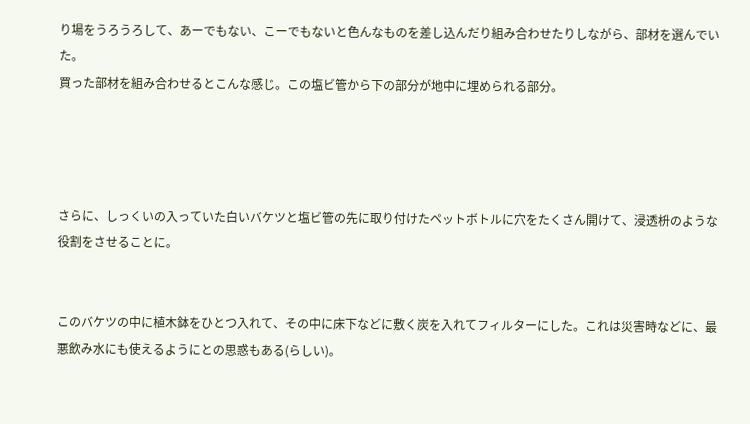り場をうろうろして、あーでもない、こーでもないと色んなものを差し込んだり組み合わせたりしながら、部材を選んでいた。
買った部材を組み合わせるとこんな感じ。この塩ビ管から下の部分が地中に埋められる部分。




さらに、しっくいの入っていた白いバケツと塩ビ管の先に取り付けたペットボトルに穴をたくさん開けて、浸透枡のような役割をさせることに。


このバケツの中に植木鉢をひとつ入れて、その中に床下などに敷く炭を入れてフィルターにした。これは災害時などに、最悪飲み水にも使えるようにとの思惑もある(らしい)。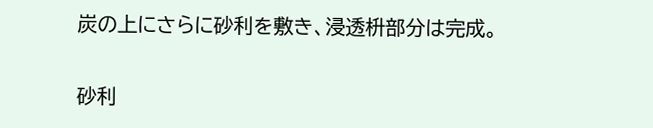炭の上にさらに砂利を敷き、浸透枡部分は完成。


砂利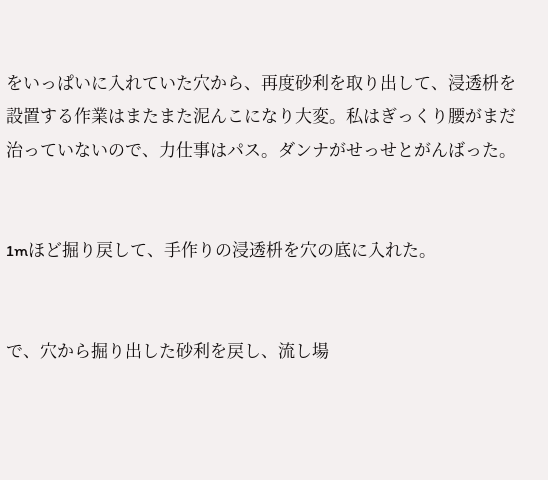をいっぱいに入れていた穴から、再度砂利を取り出して、浸透枡を設置する作業はまたまた泥んこになり大変。私はぎっくり腰がまだ治っていないので、力仕事はパス。ダンナがせっせとがんばった。


1mほど掘り戻して、手作りの浸透枡を穴の底に入れた。


で、穴から掘り出した砂利を戻し、流し場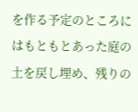を作る予定のところにはもともとあった庭の土を戻し埋め、残りの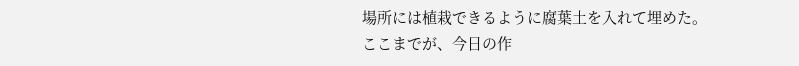場所には植栽できるように腐葉土を入れて埋めた。ここまでが、今日の作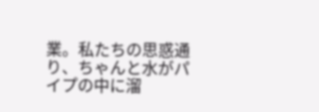業。私たちの思惑通り、ちゃんと水がパイプの中に溜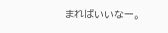まればいいなー。